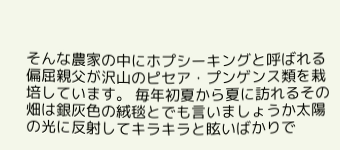そんな農家の中にホプシーキングと呼ばれる偏屈親父が沢山のピセア・プンゲンス類を栽培しています。 毎年初夏から夏に訪れるその畑は銀灰色の絨毯とでも言いましょうか太陽の光に反射してキラキラと眩いばかりで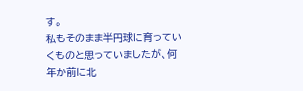す。
私もそのまま半円球に育っていくものと思っていましたが、何年か前に北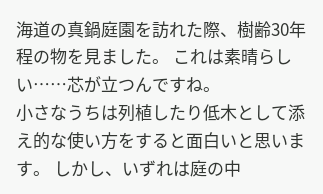海道の真鍋庭園を訪れた際、樹齢30年程の物を見ました。 これは素晴らしい……芯が立つんですね。
小さなうちは列植したり低木として添え的な使い方をすると面白いと思います。 しかし、いずれは庭の中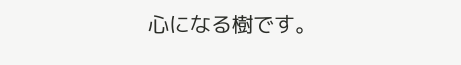心になる樹です。